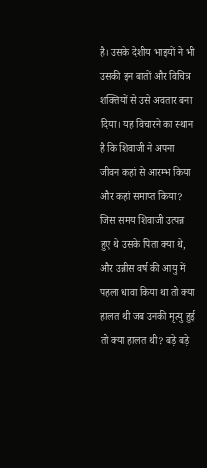है। उसके देशीय भाइयों ने भी उसकी इन बातों और विचित्र शक्तियों से उसे अवतार बना दिया। यह विचारने का स्थान है कि शिवाजी ने अपना जीवन कहां से आरम्भ किया और कहां समाप्त किया? जिस समय शिवाजी उत्पन्न हुए थे उसके पिता क्या थे, और उन्नीस वर्ष की आयु में पहला धावा किया था तो क्या हालत थी जब उनकी मृत्यु हुई तो क्या हालत थी? बड़े बड़े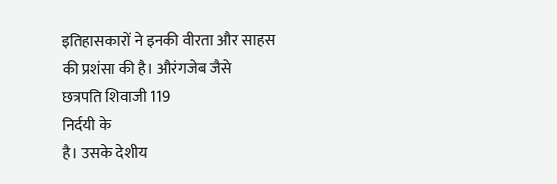इतिहासकारों ने इनकी वीरता और साहस की प्रशंसा की है। औरंगजेब जैसे
छत्रपति शिवाजी 119
निर्दयी के
है। उसके देशीय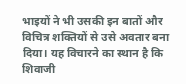भाइयों ने भी उसकी इन बातों और विचित्र शक्तियों से उसे अवतार बना दिया। यह विचारने का स्थान है कि शिवाजी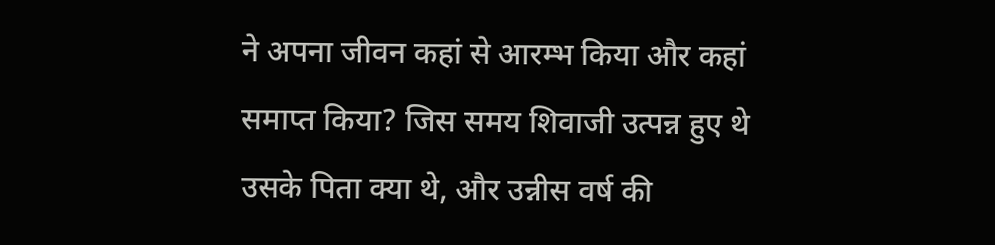ने अपना जीवन कहां से आरम्भ किया और कहां समाप्त किया? जिस समय शिवाजी उत्पन्न हुए थे उसके पिता क्या थे, और उन्नीस वर्ष की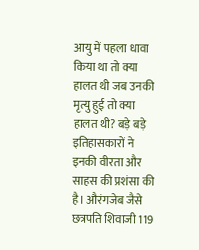आयु में पहला धावा किया था तो क्या हालत थी जब उनकी मृत्यु हुई तो क्या हालत थी? बड़े बड़े इतिहासकारों ने इनकी वीरता और साहस की प्रशंसा की है। औरंगजेब जैसे
छत्रपति शिवाजी 119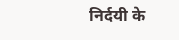निर्दयी के